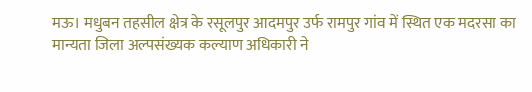मऊ। मधुबन तहसील क्षेत्र के रसूलपुर आदमपुर उर्फ रामपुर गांव में स्थित एक मदरसा का मान्यता जिला अल्पसंख्यक कल्याण अधिकारी ने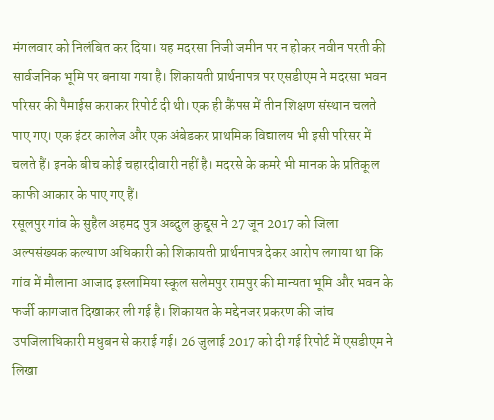मंगलवार को निलंबित कर दिया। यह मदरसा निजी जमीन पर न होकर नवीन परती की सार्वजनिक भूमि पर बनाया गया है। शिकायती प्रार्थनापत्र पर एसडीएम ने मदरसा भवन परिसर की पैमाईस कराकर रिपोर्ट दी थी। एक ही कैंपस में तीन शिक्षण संस्थान चलते पाए गए। एक इंटर कालेज और एक अंबेडकर प्राथमिक विद्यालय भी इसी परिसर में चलते हैं। इनके बीच कोई चहारदीवारी नहीं है। मदरसे के कमरे भी मानक के प्रतिकूल काफी आकार के पाए गए हैं।
रसूलपुर गांव के सुहैल अहमद पुत्र अब्दुल कुद्दूस ने 27 जून 2017 को जिला अल्पसंख्यक कल्याण अधिकारी को शिकायती प्रार्थनापत्र देकर आरोप लगाया था कि गांव में मौलाना आजाद इस्लामिया स्कूल सलेमपुर रामपुर की मान्यता भूमि और भवन के फर्जी कागजात दिखाकर ली गई है। शिकायत के मद्देनजर प्रकरण की जांच उपजिलाधिकारी मधुबन से कराई गई। 26 जुलाई 2017 को दी गई रिपोर्ट में एसडीएम ने लिखा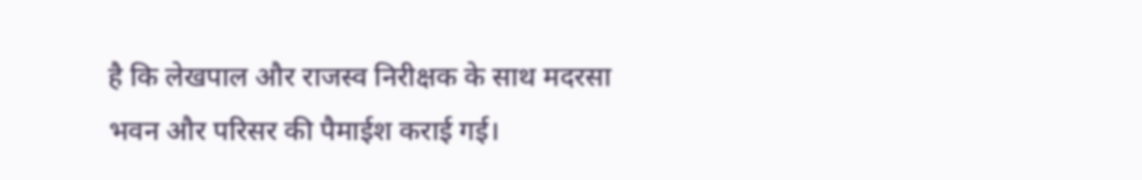है कि लेखपाल और राजस्व निरीक्षक के साथ मदरसा भवन और परिसर की पैमाईश कराई गई।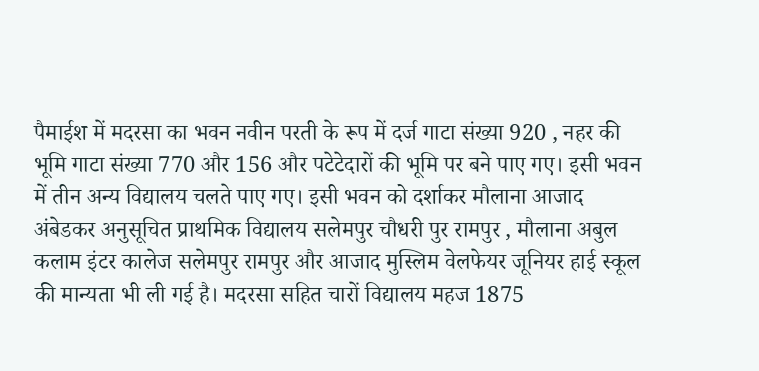पैमाईश में मदरसा का भवन नवीन परती के रूप में दर्ज गाटा संख्या 920 , नहर की भूमि गाटा संख्या 770 और 156 और पटेटेदारों की भूमि पर बने पाए गए। इसी भवन में तीन अन्य विद्यालय चलते पाए गए। इसी भवन को दर्शाकर मौलाना आजाद अंबेडकर अनुसूचित प्राथमिक विद्यालय सलेमपुर चौधरी पुर रामपुर , मौलाना अबुल कलाम इंटर कालेज सलेमपुर रामपुर और आजाद मुस्लिम वेलफेयर जूनियर हाई स्कूल की मान्यता भी ली गई है। मदरसा सहित चारों विद्यालय महज 1875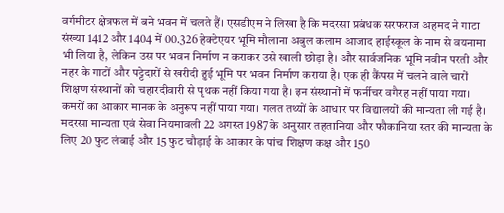वर्गमीटर क्षेत्रफल में बने भवन में चलते हैं। एसडीएम ने लिखा है कि मदरसा प्रबंधक सरफराज अहमद ने गाटा संख्या 1412 और 1404 में 00.326 हेक्टेएयर भूमि मौलाना अबुल कलाम आजाद हाईस्कूल के नाम से वयनामा भी लिया है, लेकिन उस पर भवन निर्माण न कराकर उसे खाली छोड़ा है। और सार्वजनिक भूमि नवीन परती और नहर के गाटों और पट्टेदारों से खरीदी हुई भूमि पर भवन निर्माण कराया है। एक ही कैंपस में चलने वाले चारों शिक्षण संस्थानों को चहारदीवारी से पृथक नहीं किया गया है। इन संस्थानों में फर्नीचर वगैरह नहीं पाया गया। कमरों का आकार मानक के अनुरूप नहीं पाया गया। गलत तथ्यों के आधार पर विद्यालयों की मान्यता ली गई है।
मदरसा मान्यता एवं सेवा नियमावली 22 अगस्त 1987 के अनुसार तहतानिया और फौकानिया स्तर की मान्यता के लिए 20 फुट लंबाई और 15 फुट चौड़ाई के आकार के पांच शिक्षण कक्ष और 150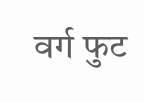वर्ग फुट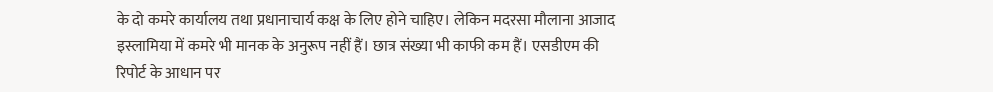के दो कमरे कार्यालय तथा प्रधानाचार्य कक्ष के लिए होने चाहिए। लेकिन मदरसा मौलाना आजाद इस्लामिया में कमरे भी मानक के अनुरूप नहीं हैं। छात्र संख्या भी काफी कम हैं। एसडीएम की रिपोर्ट के आधान पर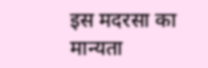इस मदरसा का मान्यता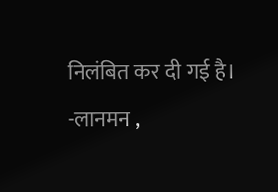निलंबित कर दी गई है।
-लानमन ,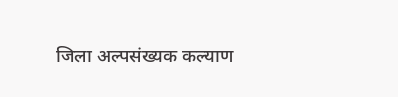जिला अल्पसंख्यक कल्याण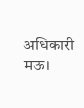अधिकारी मऊ।